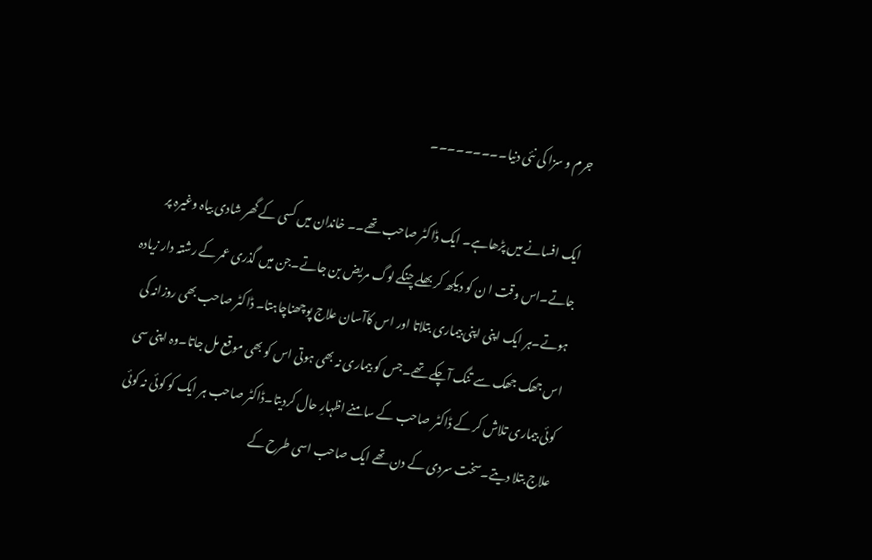جرم و سزا کی نئی دنیا۔۔۔۔۔۔۔۔۔

ایک افسانے میں پڑھاہے۔ ایک ڈاکٹر صاحب تھے۔۔ خاندان میں کسی کے گھر شادی بیاہ وغیرہ پر جاتے۔اس وقت ا ن کو دیکھ کر بھلے چنگے لوگ مریض بن جاتے۔جن میں گذری عمر کے رشتہ دار زیادہ ہوتے۔ہر ایک اپنی اپنی بیماری بتلاتا اور اس کاآسان علاج پوچھناچاہتا۔ ڈاکٹر صاحب بھی روزانہ کی اس جھک جھک سے تنگ آچکے تھے۔جس کو بیماری نہ بھی ہوتی اس کو بھی موقع مل جاتا۔وہ اپنی سی کوئی بیماری تلاش کر کے ڈاکٹر صاحب کے سامنے اظہارِ حال کردیتا۔ڈاکٹر صاحب ہر ایک کو کوئی نہ کوئی علاج بتلا دیتے۔سخت سردی کے دن تھے ایک صاحب اسی طرح کے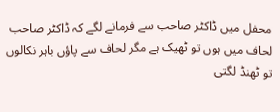محفل میں ڈاکٹر صاحب سے فرمانے لگے کہ ڈاکٹر صاحب لحاف میں ہوں تو ٹھیک ہے مگر لحاف سے پاؤں باہر نکالوں تو ٹھنڈ لگتی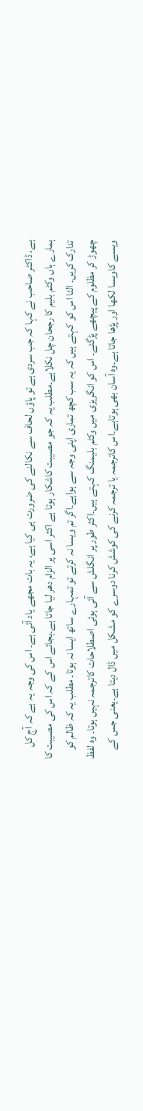ہے، ڈاکٹر صاحب نے کہا کہ جب سردی ہے تو پاؤں لحاف سے نکالنے کی ضرورت ہی کیا ہے، یہ بات مجھے یاد آئی ہے۔ اس کی وجہ یہ ہے کہ آج کل ہمارے ہاں وکٹم بلیم کا رجحان چل نکلاہے۔مطلب یہ کہ جو مصیبت کاشکار ہوتا ہے اکثر اسی پر الزام دھر لیا جاتا ہے۔بجائے اس کے کہ اس کی مصیبت کا تدارک کریں۔ الٹا اس کو کہتے ہیں کہ یہ سب کچھ تماری اپنی وجہ سے ہواہے۔اگر تم ویسا نہ کرتے تو تمہارے ساتھ ایسا نہ ہوتا۔ مطلب یہ کہ ظالم کو چھوڑ کر مظلوم کے پیچھے پڑگئے۔ اس کو انگریزی میں وکٹم بلیمنگ کہتے ہیں۔اکثر طور پر انگلش سے آئی ہوئی اصطلاحات کاترجمہ نہیں ہوتا۔ وہ لفظ ویسے کاویسا لکھا اور پڑھا جاتا ہے۔وہ آسان بھی ہوتاہے۔اس کاترجمہ یا ترجمہ کرنے کی کوشش کرنا دوسرے کو مشکل میں ڈال دیتا ہے۔یعنی جس کے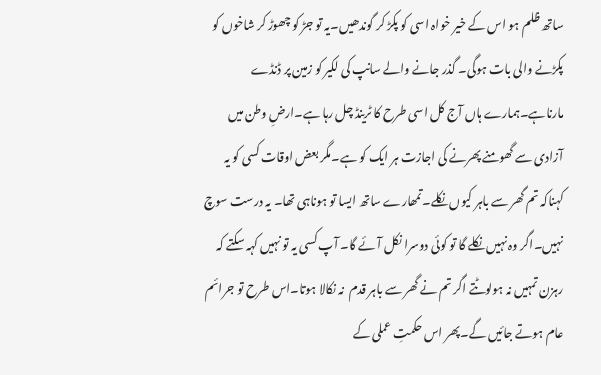ساتھ ظلم ہو اس کے خیر خواہ اسی کو پکڑ کر گوندھیں۔یہ تو جڑ کو چھوڑ کر شاخوں کو پکڑنے والی بات ہوگی۔ گذر جانے والے سانپ کی لکیر کو زمین پر ڈنڈے مارناہے۔ہمارے ہاں آج کل اسی طرح کا ٹرینڈ چل رہا ہے۔ارضِ وطن میں آزادی سے گھومنے پھرنے کی اجازت ہر ایک کو ہے۔مگر بعض اوقات کسی کو یہ کہناکہ تم گھر سے باہر کیوں نکلے۔تمھارے ساتھ ایسا تو ہوناہی تھا۔ یہ درست سوچ نہیں۔اگر وہ نہیں نکلے گا تو کوئی دوسرا نکل آئے گا۔ آپ کسی یہ تو نہیں کہہ سکتے کہ رہزن تمہیں نہ ہولوٹتے اگر تم نے گھر سے باہر قدم  نہ نکالا ہوتا۔اس طرح تو جرائم عام ہوتے جائیں گے۔پھر اس حکمتِ عملی کے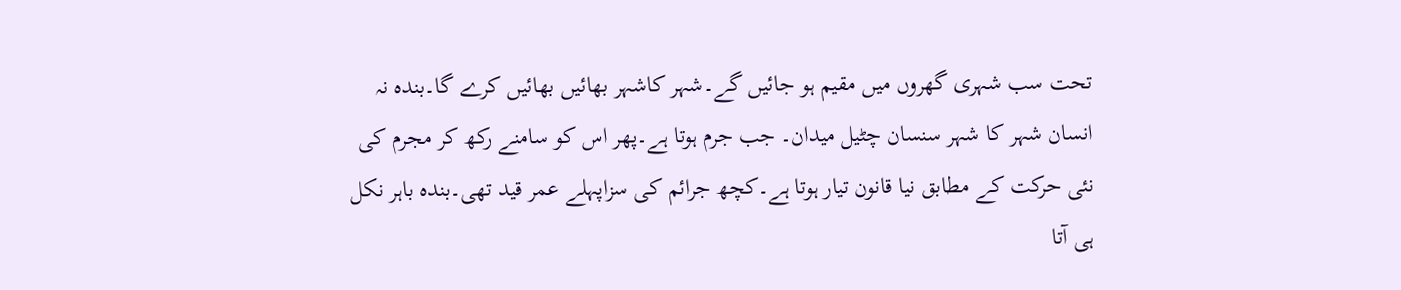تحت سب شہری گھروں میں مقیم ہو جائیں گے۔شہر کاشہر بھائیں بھائیں کرے گا۔بندہ نہ انسان شہر کا شہر سنسان چٹیل میدان۔ جب جرم ہوتا ہے۔پھر اس کو سامنے رکھ کر مجرم کی نئی حرکت کے مطابق نیا قانون تیار ہوتا ہے۔کچھ جرائم کی سزاپہلے عمر قید تھی۔بندہ باہر نکل ہی آتا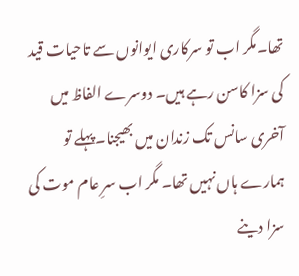تھا۔مگر اب تو سرکاری ایوانوں سے تاحیات قید کی سزا کاسن رہے ہیں۔ دوسرے الفاظ میں آخری سانس تک زندان میں بھیجنا۔پہلے تو ہمارے ہاں نہیں تھا۔ مگر اب سرِ عام موت کی سزا دینے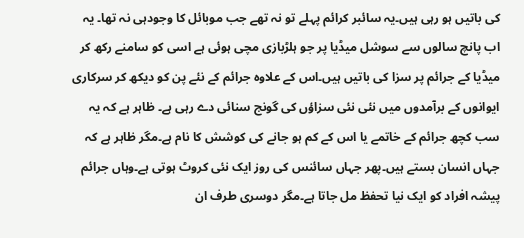کی باتیں ہو رہی ہیں۔یہ سائبر کرائم پہلے تو نہ تھے جب موبائل کا وجودہی نہ تھا۔ یہ اب پانچ سالوں سے سوشل میڈیا پر جو ہلڑبازی مچی ہوئی ہے اسی کو سامنے رکھ کر میڈیا کے جرائم پر سزا کی باتیں ہیں۔اس کے علاوہ جرائم کے نئے پن کو دیکھ کر سرکاری ایوانوں کے برآمدوں میں نئی نئی سزاؤں کی گونج سنائی دے رہی ہے۔ ظاہر ہے کہ یہ سب کچھ جرائم کے خاتمے یا اس کے کم ہو جانے کی کوشش کا نام ہے۔مگر ظاہر ہے کہ جہاں انسان بستے ہیں۔پھر جہاں سائنس کی روز ایک نئی کروٹ ہوتی ہے۔وہاں جرائم پیشہ افراد کو ایک نیا تحفظ مل جاتا ہے۔مگر دوسری طرف ان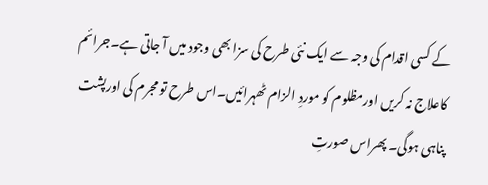کے کسی اقدام کی وجہ سے ایک نئی طرح کی سزا بھی وجود میں آ جاتی ہے۔جرائم کاعلاج نہ کریں اورمظلوم کو موردِ الزام ٹھہرائیں۔اس طرح تو مجرم کی اورپشت پناہی ہوگی۔ پھراس صورتِ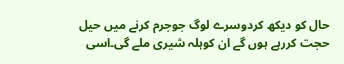حال کو دیکھ کردوسرے لوگ جوجرم کرنے میں حیل حجت کررہے ہوں گے ان کوہلہ شیری ملے گی۔اسی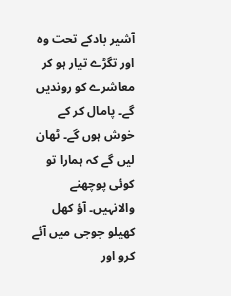آشیر بادکے تحت وہ اور تگڑے تیار ہو کر معاشرے کو روندیں گے۔ پامال کر کے خوش ہوں گے۔ ٹھان لیں گے کہ ہمارا تو کوئی پوچھنے والانہیں۔ آؤ کھل کھیلو جوجی میں آئے کرو اور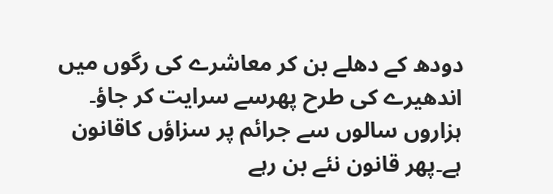دودھ کے دھلے بن کر معاشرے کی رگوں میں اندھیرے کی طرح پھرسے سرایت کر جاؤ۔ ہزاروں سالوں سے جرائم پر سزاؤں کاقانون ہے۔پھر قانون نئے بن رہے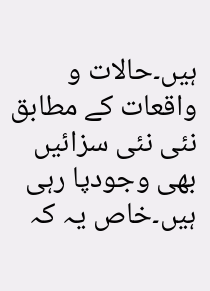ہیں۔حالات و واقعات کے مطابق نئی نئی سزائیں بھی وجودپا رہی ہیں۔خاص یہ کہ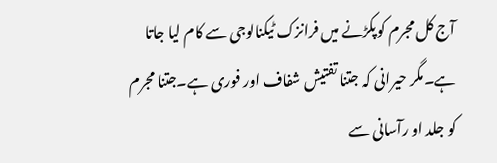آج کل مجرم کوپکڑنے میں فرانزک ٹیکنالوجی سے کام لیا جاتا ہے۔مگر حیرانی کہ جتنا تفتیش شفاف اور فوری ہے۔جتنا مجرم کو جلد او رآسانی سے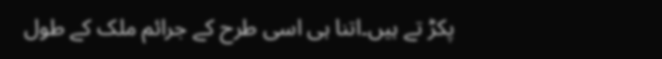پکڑ تے ہیں۔اتنا ہی اسی طرح کے جرائم ملک کے طول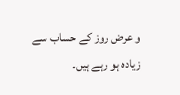و عرض روز کے حساب سے زیادہ ہو رہے ہیں۔